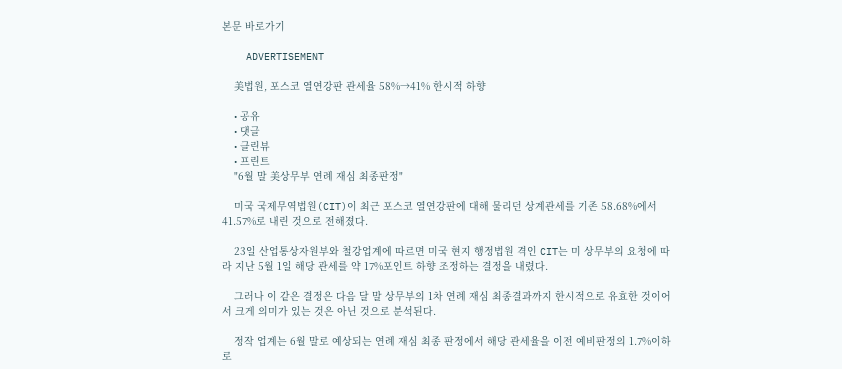본문 바로가기

    ADVERTISEMENT

    美법원, 포스코 열연강판 관세율 58%→41% 한시적 하향

    • 공유
    • 댓글
    • 클린뷰
    • 프린트
    "6월 말 美상무부 연례 재심 최종판정"

    미국 국제무역법원(CIT)이 최근 포스코 열연강판에 대해 물리던 상계관세를 기존 58.68%에서 41.57%로 내린 것으로 전해졌다.

    23일 산업통상자원부와 철강업계에 따르면 미국 현지 행정법원 격인 CIT는 미 상무부의 요청에 따라 지난 5월 1일 해당 관세를 약 17%포인트 하향 조정하는 결정을 내렸다.

    그러나 이 같은 결정은 다음 달 말 상무부의 1차 연례 재심 최종결과까지 한시적으로 유효한 것이어서 크게 의미가 있는 것은 아닌 것으로 분석된다.

    정작 업계는 6월 말로 예상되는 연례 재심 최종 판정에서 해당 관세율을 이전 예비판정의 1.7%이하로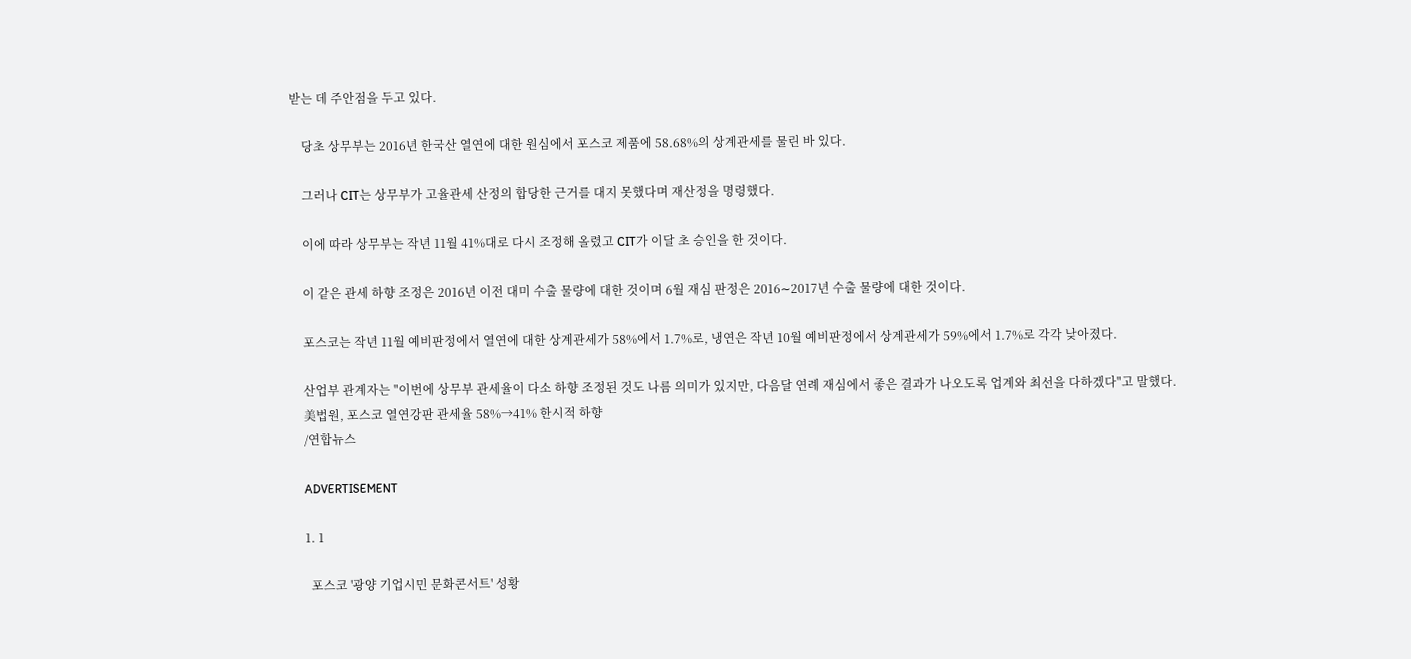받는 데 주안점을 두고 있다.

    당초 상무부는 2016년 한국산 열연에 대한 원심에서 포스코 제품에 58.68%의 상계관세를 물린 바 있다.

    그러나 CIT는 상무부가 고율관세 산정의 합당한 근거를 대지 못했다며 재산정을 명령했다.

    이에 따라 상무부는 작년 11월 41%대로 다시 조정해 올렸고 CIT가 이달 초 승인을 한 것이다.

    이 같은 관세 하향 조정은 2016년 이전 대미 수출 물량에 대한 것이며 6월 재심 판정은 2016∼2017년 수출 물량에 대한 것이다.

    포스코는 작년 11월 예비판정에서 열연에 대한 상계관세가 58%에서 1.7%로, 냉연은 작년 10월 예비판정에서 상계관세가 59%에서 1.7%로 각각 낮아졌다.

    산업부 관계자는 "이번에 상무부 관세율이 다소 하향 조정된 것도 나름 의미가 있지만, 다음달 연례 재심에서 좋은 결과가 나오도록 업계와 최선을 다하겠다"고 말했다.
    美법원, 포스코 열연강판 관세율 58%→41% 한시적 하향
    /연합뉴스

    ADVERTISEMENT

    1. 1

      포스코 '광양 기업시민 문화콘서트' 성황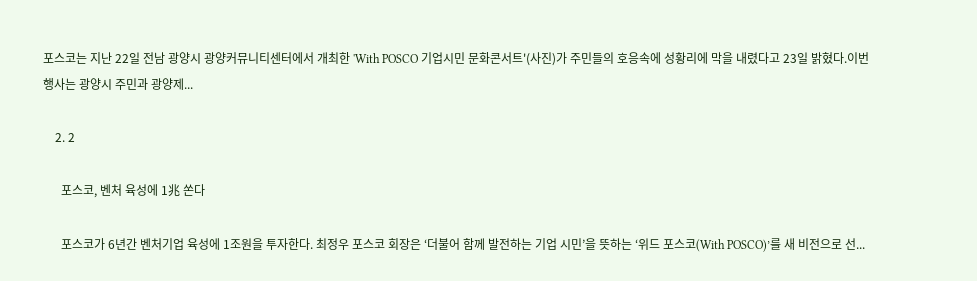포스코는 지난 22일 전남 광양시 광양커뮤니티센터에서 개최한 'With POSCO 기업시민 문화콘서트'(사진)가 주민들의 호응속에 성황리에 막을 내렸다고 23일 밝혔다.이번 행사는 광양시 주민과 광양제...

    2. 2

      포스코, 벤처 육성에 1兆 쏜다

      포스코가 6년간 벤처기업 육성에 1조원을 투자한다. 최정우 포스코 회장은 ‘더불어 함께 발전하는 기업 시민’을 뜻하는 ‘위드 포스코(With POSCO)’를 새 비전으로 선...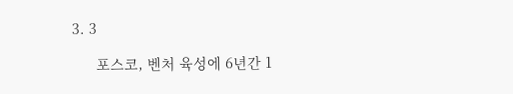3. 3

      포스코, 벤처 육성에 6년간 1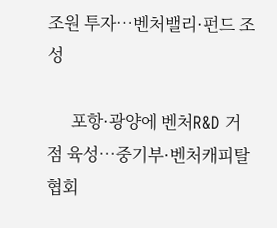조원 투자…벤처밸리·펀드 조성

      포항·광양에 벤처R&D 거점 육성…중기부·벤처캐피탈협회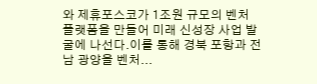와 제휴포스코가 1조원 규모의 벤처 플랫폼을 만들어 미래 신성장 사업 발굴에 나선다.이를 통해 경북 포항과 전남 광양을 벤처...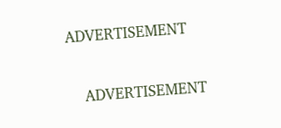ADVERTISEMENT

    ADVERTISEMENT